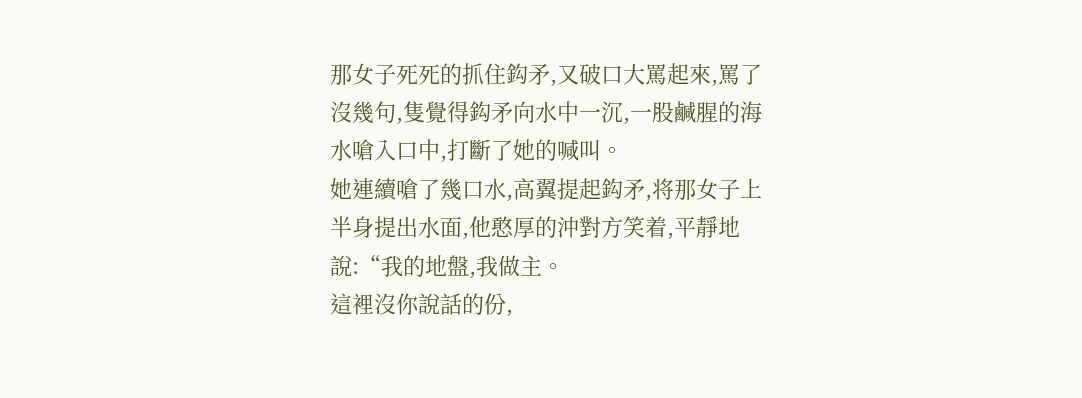那女子死死的抓住鈎矛,又破口大罵起來,罵了沒幾句,隻覺得鈎矛向水中一沉,一股鹹腥的海水嗆入口中,打斷了她的喊叫。
她連續嗆了幾口水,高翼提起鈎矛,将那女子上半身提出水面,他憨厚的沖對方笑着,平靜地說:“我的地盤,我做主。
這裡沒你說話的份,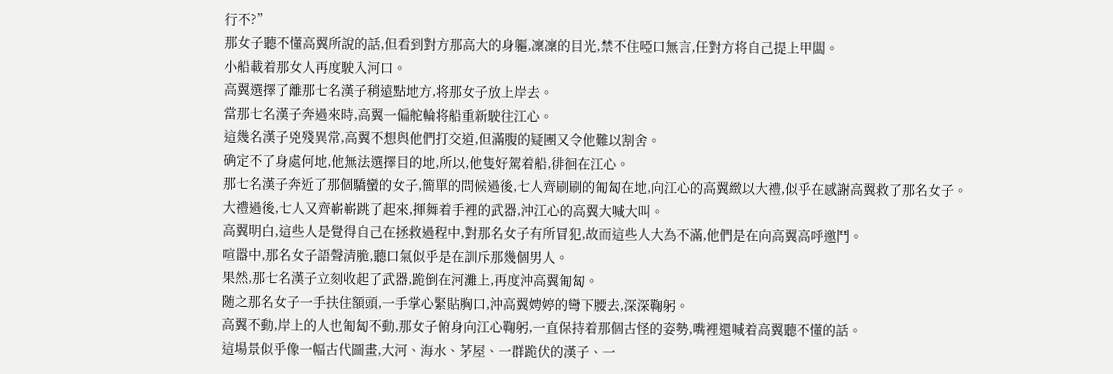行不?”
那女子聽不懂高翼所說的話,但看到對方那高大的身軀,凜凜的目光,禁不住啞口無言,任對方将自己提上甲闆。
小船載着那女人再度駛入河口。
高翼選擇了離那七名漢子稍遠點地方,将那女子放上岸去。
當那七名漢子奔過來時,高翼一偏舵輪将船重新駛往江心。
這幾名漢子兇殘異常,高翼不想與他們打交道,但滿腹的疑團又令他難以割舍。
确定不了身處何地,他無法選擇目的地,所以,他隻好駕着船,徘徊在江心。
那七名漢子奔近了那個驕蠻的女子,簡單的問候過後,七人齊刷刷的匍匐在地,向江心的高翼緻以大禮,似乎在感謝高翼救了那名女子。
大禮過後,七人又齊嶄嶄跳了起來,揮舞着手裡的武器,沖江心的高翼大喊大叫。
高翼明白,這些人是覺得自己在拯救過程中,對那名女子有所冒犯,故而這些人大為不滿,他們是在向高翼高呼邀鬥。
喧嚣中,那名女子語聲清脆,聽口氣似乎是在訓斥那幾個男人。
果然,那七名漢子立刻收起了武器,跪倒在河灘上,再度沖高翼匍匐。
随之那名女子一手扶住額頭,一手掌心緊貼胸口,沖高翼娉婷的彎下腰去,深深鞠躬。
高翼不動,岸上的人也匍匐不動,那女子俯身向江心鞠躬,一直保持着那個古怪的姿勢,嘴裡還喊着高翼聽不懂的話。
這場景似乎像一幅古代圖畫,大河、海水、茅屋、一群跪伏的漢子、一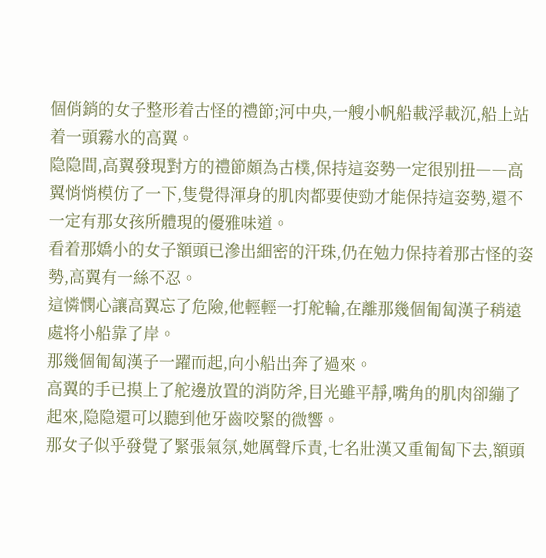個俏銷的女子整形着古怪的禮節;河中央,一艘小帆船載浮載沉,船上站着一頭霧水的高翼。
隐隐間,高翼發現對方的禮節頗為古樸,保持這姿勢一定很别扭――高翼悄悄模仿了一下,隻覺得渾身的肌肉都要使勁才能保持這姿勢,還不一定有那女孩所體現的優雅味道。
看着那嬌小的女子額頭已滲出細密的汗珠,仍在勉力保持着那古怪的姿勢,高翼有一絲不忍。
這憐憫心讓高翼忘了危險,他輕輕一打舵輪,在離那幾個匍匐漢子稍遠處将小船靠了岸。
那幾個匍匐漢子一躍而起,向小船出奔了過來。
高翼的手已摸上了舵邊放置的消防斧,目光雖平靜,嘴角的肌肉卻繃了起來,隐隐還可以聽到他牙齒咬緊的微響。
那女子似乎發覺了緊張氣氛,她厲聲斥責,七名壯漢又重匍匐下去,額頭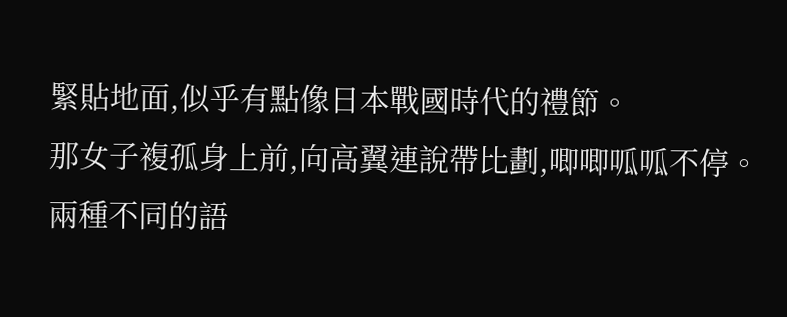緊貼地面,似乎有點像日本戰國時代的禮節。
那女子複孤身上前,向高翼連說帶比劃,唧唧呱呱不停。
兩種不同的語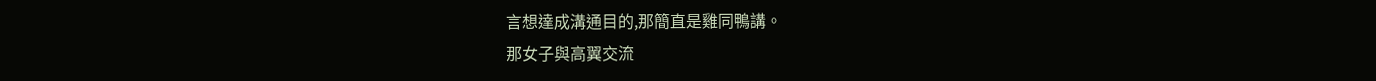言想達成溝通目的,那簡直是雞同鴨講。
那女子與高翼交流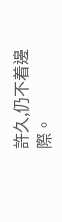許久,仍不着邊際。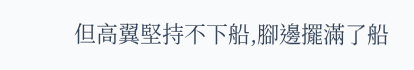但高翼堅持不下船,腳邊擺滿了船